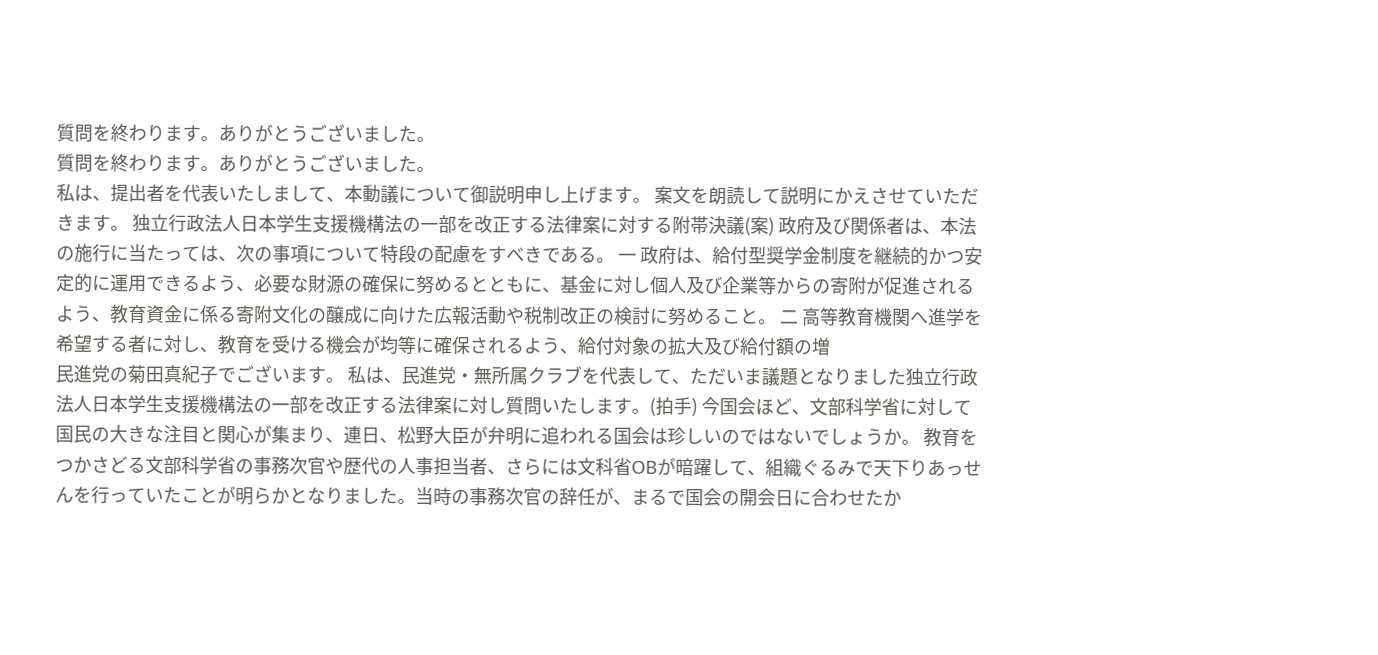質問を終わります。ありがとうございました。
質問を終わります。ありがとうございました。
私は、提出者を代表いたしまして、本動議について御説明申し上げます。 案文を朗読して説明にかえさせていただきます。 独立行政法人日本学生支援機構法の一部を改正する法律案に対する附帯決議(案) 政府及び関係者は、本法の施行に当たっては、次の事項について特段の配慮をすべきである。 一 政府は、給付型奨学金制度を継続的かつ安定的に運用できるよう、必要な財源の確保に努めるとともに、基金に対し個人及び企業等からの寄附が促進されるよう、教育資金に係る寄附文化の醸成に向けた広報活動や税制改正の検討に努めること。 二 高等教育機関へ進学を希望する者に対し、教育を受ける機会が均等に確保されるよう、給付対象の拡大及び給付額の増
民進党の菊田真紀子でございます。 私は、民進党・無所属クラブを代表して、ただいま議題となりました独立行政法人日本学生支援機構法の一部を改正する法律案に対し質問いたします。(拍手) 今国会ほど、文部科学省に対して国民の大きな注目と関心が集まり、連日、松野大臣が弁明に追われる国会は珍しいのではないでしょうか。 教育をつかさどる文部科学省の事務次官や歴代の人事担当者、さらには文科省OBが暗躍して、組織ぐるみで天下りあっせんを行っていたことが明らかとなりました。当時の事務次官の辞任が、まるで国会の開会日に合わせたか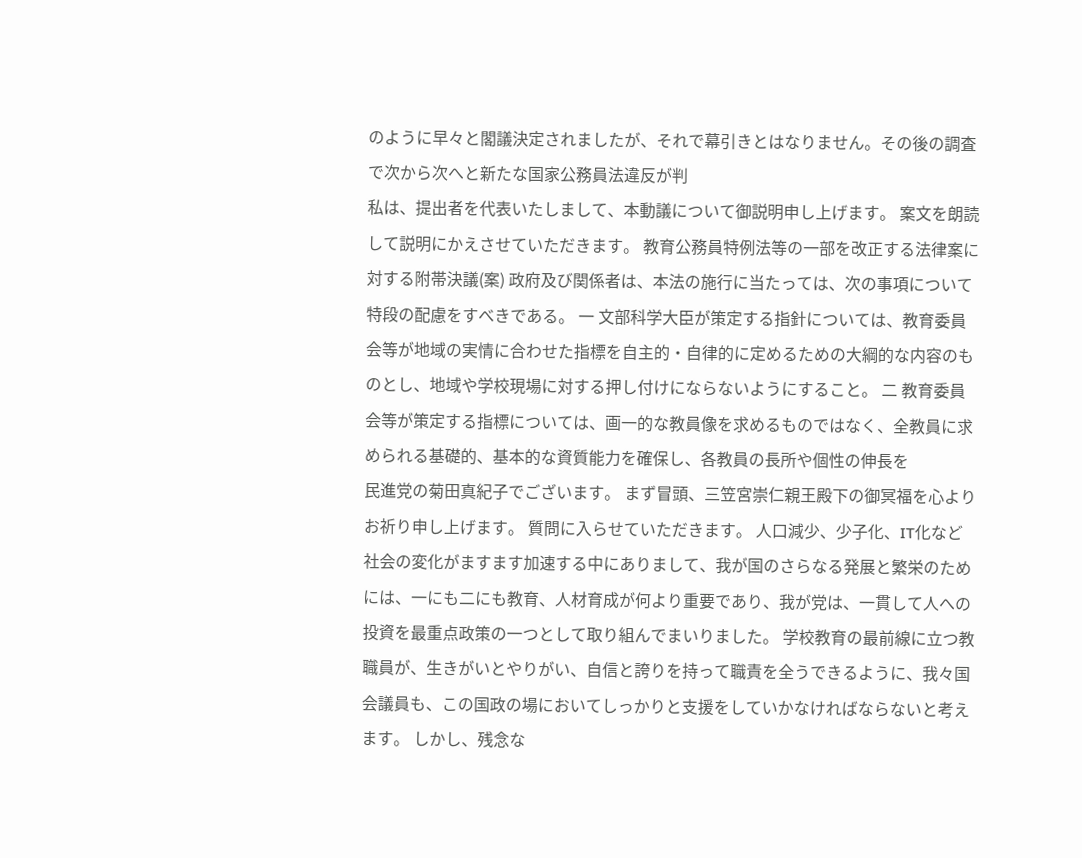のように早々と閣議決定されましたが、それで幕引きとはなりません。その後の調査で次から次へと新たな国家公務員法違反が判
私は、提出者を代表いたしまして、本動議について御説明申し上げます。 案文を朗読して説明にかえさせていただきます。 教育公務員特例法等の一部を改正する法律案に対する附帯決議(案) 政府及び関係者は、本法の施行に当たっては、次の事項について特段の配慮をすべきである。 一 文部科学大臣が策定する指針については、教育委員会等が地域の実情に合わせた指標を自主的・自律的に定めるための大綱的な内容のものとし、地域や学校現場に対する押し付けにならないようにすること。 二 教育委員会等が策定する指標については、画一的な教員像を求めるものではなく、全教員に求められる基礎的、基本的な資質能力を確保し、各教員の長所や個性の伸長を
民進党の菊田真紀子でございます。 まず冒頭、三笠宮崇仁親王殿下の御冥福を心よりお祈り申し上げます。 質問に入らせていただきます。 人口減少、少子化、IT化など社会の変化がますます加速する中にありまして、我が国のさらなる発展と繁栄のためには、一にも二にも教育、人材育成が何より重要であり、我が党は、一貫して人への投資を最重点政策の一つとして取り組んでまいりました。 学校教育の最前線に立つ教職員が、生きがいとやりがい、自信と誇りを持って職責を全うできるように、我々国会議員も、この国政の場においてしっかりと支援をしていかなければならないと考えます。 しかし、残念な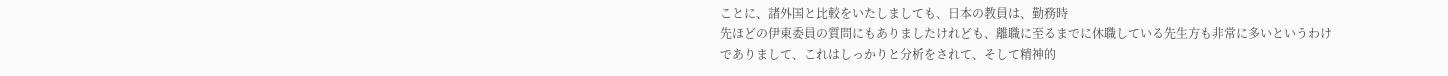ことに、諸外国と比較をいたしましても、日本の教員は、勤務時
先ほどの伊東委員の質問にもありましたけれども、離職に至るまでに休職している先生方も非常に多いというわけでありまして、これはしっかりと分析をされて、そして精神的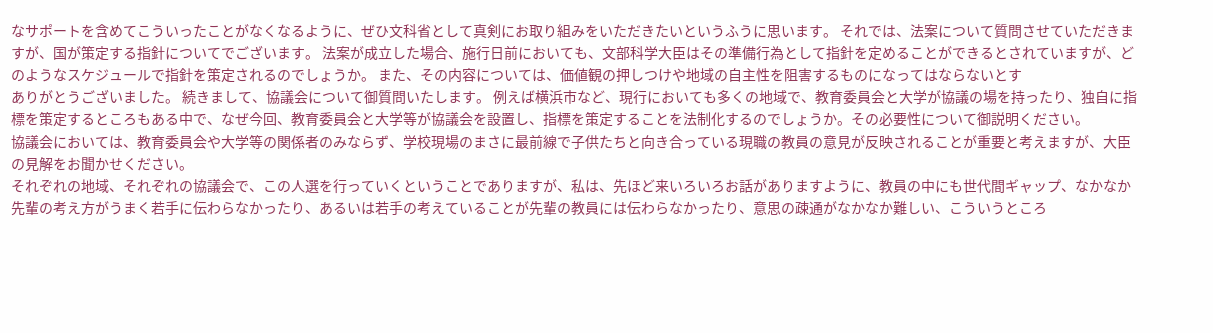なサポートを含めてこういったことがなくなるように、ぜひ文科省として真剣にお取り組みをいただきたいというふうに思います。 それでは、法案について質問させていただきますが、国が策定する指針についてでございます。 法案が成立した場合、施行日前においても、文部科学大臣はその準備行為として指針を定めることができるとされていますが、どのようなスケジュールで指針を策定されるのでしょうか。 また、その内容については、価値観の押しつけや地域の自主性を阻害するものになってはならないとす
ありがとうございました。 続きまして、協議会について御質問いたします。 例えば横浜市など、現行においても多くの地域で、教育委員会と大学が協議の場を持ったり、独自に指標を策定するところもある中で、なぜ今回、教育委員会と大学等が協議会を設置し、指標を策定することを法制化するのでしょうか。その必要性について御説明ください。
協議会においては、教育委員会や大学等の関係者のみならず、学校現場のまさに最前線で子供たちと向き合っている現職の教員の意見が反映されることが重要と考えますが、大臣の見解をお聞かせください。
それぞれの地域、それぞれの協議会で、この人選を行っていくということでありますが、私は、先ほど来いろいろお話がありますように、教員の中にも世代間ギャップ、なかなか先輩の考え方がうまく若手に伝わらなかったり、あるいは若手の考えていることが先輩の教員には伝わらなかったり、意思の疎通がなかなか難しい、こういうところ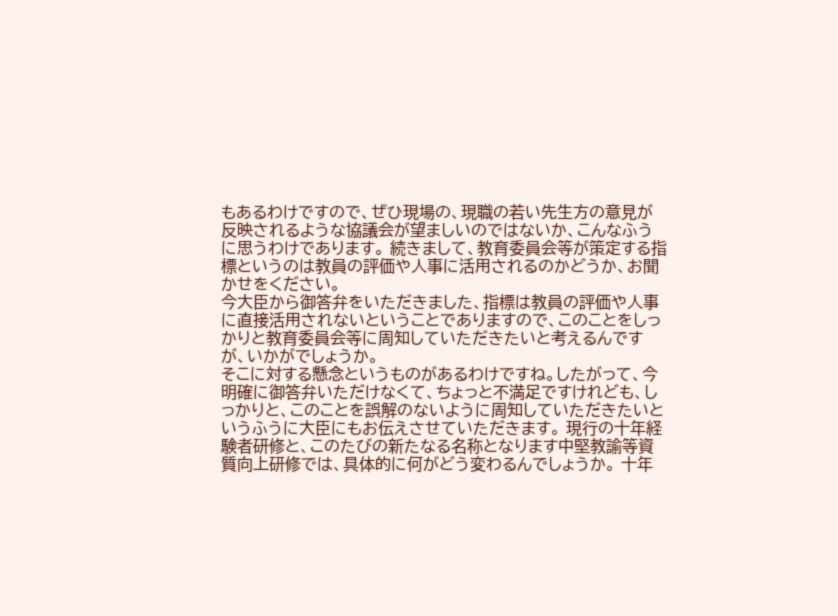もあるわけですので、ぜひ現場の、現職の若い先生方の意見が反映されるような協議会が望ましいのではないか、こんなふうに思うわけであります。 続きまして、教育委員会等が策定する指標というのは教員の評価や人事に活用されるのかどうか、お聞かせをください。
今大臣から御答弁をいただきました、指標は教員の評価や人事に直接活用されないということでありますので、このことをしっかりと教育委員会等に周知していただきたいと考えるんですが、いかがでしょうか。
そこに対する懸念というものがあるわけですね。したがって、今明確に御答弁いただけなくて、ちょっと不満足ですけれども、しっかりと、このことを誤解のないように周知していただきたいというふうに大臣にもお伝えさせていただきます。 現行の十年経験者研修と、このたびの新たなる名称となります中堅教諭等資質向上研修では、具体的に何がどう変わるんでしょうか。 十年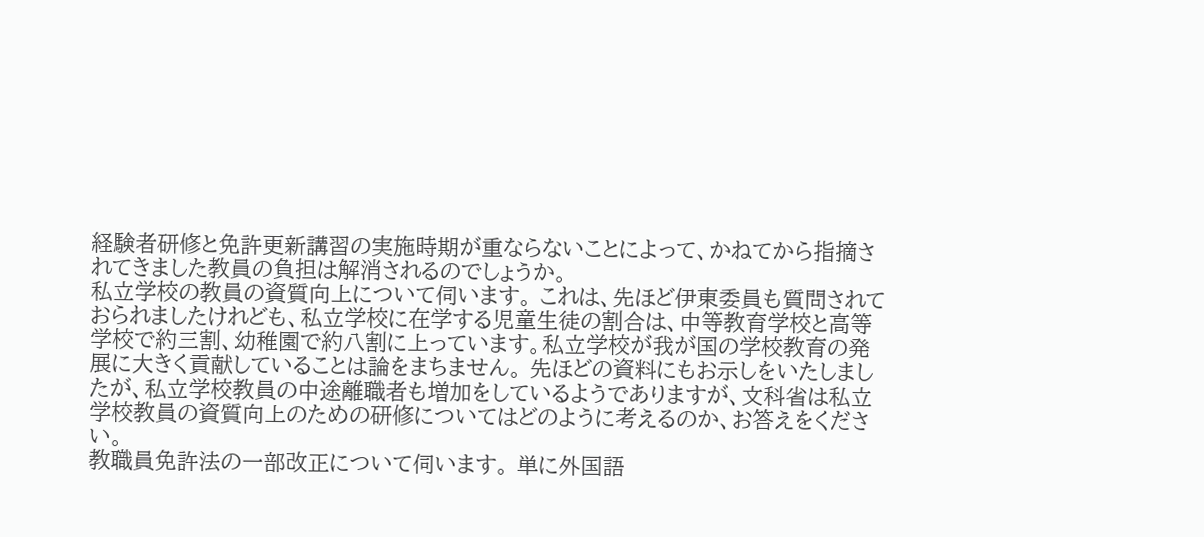経験者研修と免許更新講習の実施時期が重ならないことによって、かねてから指摘されてきました教員の負担は解消されるのでしょうか。
私立学校の教員の資質向上について伺います。 これは、先ほど伊東委員も質問されておられましたけれども、私立学校に在学する児童生徒の割合は、中等教育学校と高等学校で約三割、幼稚園で約八割に上っています。私立学校が我が国の学校教育の発展に大きく貢献していることは論をまちません。 先ほどの資料にもお示しをいたしましたが、私立学校教員の中途離職者も増加をしているようでありますが、文科省は私立学校教員の資質向上のための研修についてはどのように考えるのか、お答えをください。
教職員免許法の一部改正について伺います。 単に外国語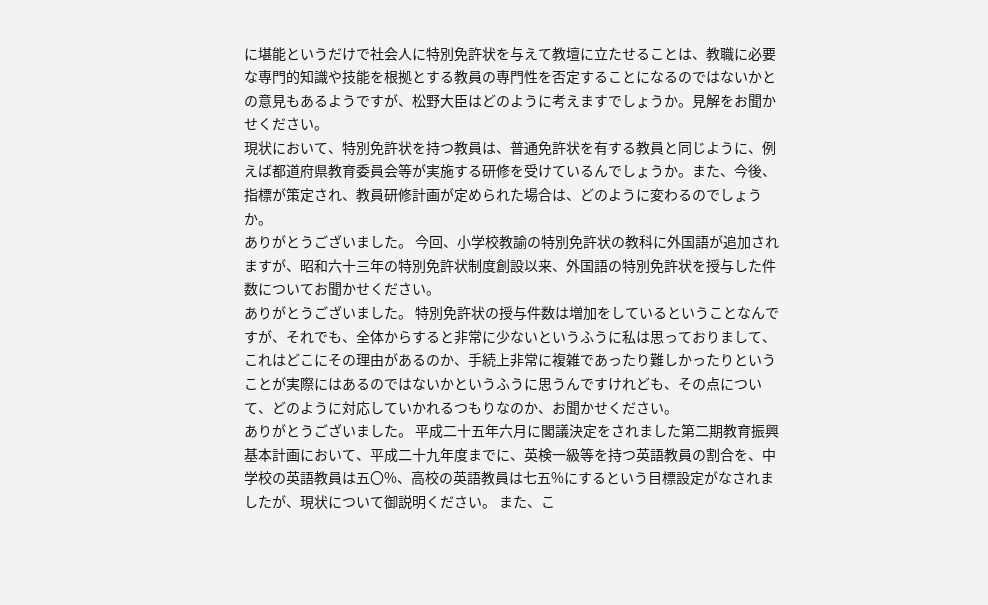に堪能というだけで社会人に特別免許状を与えて教壇に立たせることは、教職に必要な専門的知識や技能を根拠とする教員の専門性を否定することになるのではないかとの意見もあるようですが、松野大臣はどのように考えますでしょうか。見解をお聞かせください。
現状において、特別免許状を持つ教員は、普通免許状を有する教員と同じように、例えば都道府県教育委員会等が実施する研修を受けているんでしょうか。また、今後、指標が策定され、教員研修計画が定められた場合は、どのように変わるのでしょうか。
ありがとうございました。 今回、小学校教諭の特別免許状の教科に外国語が追加されますが、昭和六十三年の特別免許状制度創設以来、外国語の特別免許状を授与した件数についてお聞かせください。
ありがとうございました。 特別免許状の授与件数は増加をしているということなんですが、それでも、全体からすると非常に少ないというふうに私は思っておりまして、これはどこにその理由があるのか、手続上非常に複雑であったり難しかったりということが実際にはあるのではないかというふうに思うんですけれども、その点について、どのように対応していかれるつもりなのか、お聞かせください。
ありがとうございました。 平成二十五年六月に閣議決定をされました第二期教育振興基本計画において、平成二十九年度までに、英検一級等を持つ英語教員の割合を、中学校の英語教員は五〇%、高校の英語教員は七五%にするという目標設定がなされましたが、現状について御説明ください。 また、こ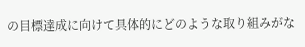の目標達成に向けて具体的にどのような取り組みがな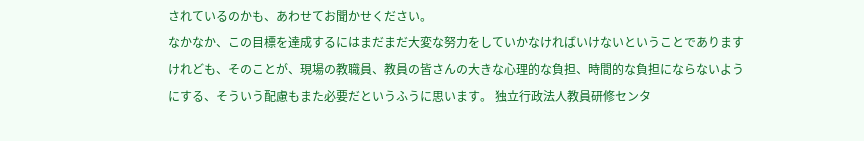されているのかも、あわせてお聞かせください。
なかなか、この目標を達成するにはまだまだ大変な努力をしていかなければいけないということでありますけれども、そのことが、現場の教職員、教員の皆さんの大きな心理的な負担、時間的な負担にならないようにする、そういう配慮もまた必要だというふうに思います。 独立行政法人教員研修センタ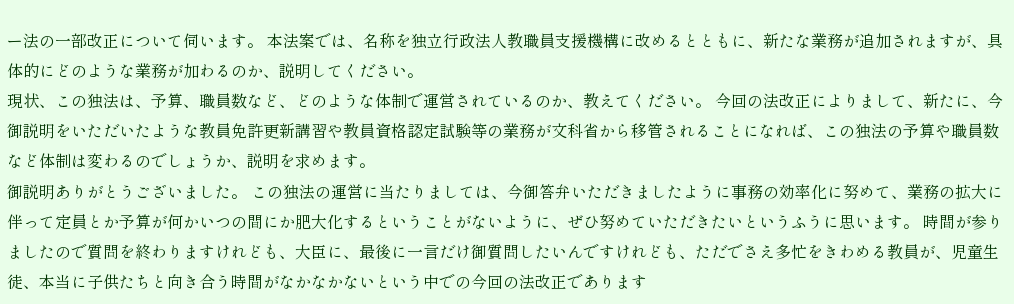ー法の一部改正について伺います。 本法案では、名称を独立行政法人教職員支援機構に改めるとともに、新たな業務が追加されますが、具体的にどのような業務が加わるのか、説明してください。
現状、この独法は、予算、職員数など、どのような体制で運営されているのか、教えてください。 今回の法改正によりまして、新たに、今御説明をいただいたような教員免許更新講習や教員資格認定試験等の業務が文科省から移管されることになれば、この独法の予算や職員数など体制は変わるのでしょうか、説明を求めます。
御説明ありがとうございました。 この独法の運営に当たりましては、今御答弁いただきましたように事務の効率化に努めて、業務の拡大に伴って定員とか予算が何かいつの間にか肥大化するということがないように、ぜひ努めていただきたいというふうに思います。 時間が参りましたので質問を終わりますけれども、大臣に、最後に一言だけ御質問したいんですけれども、ただでさえ多忙をきわめる教員が、児童生徒、本当に子供たちと向き合う時間がなかなかないという中での今回の法改正であります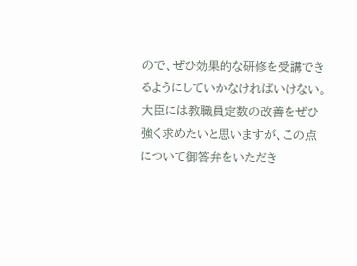ので、ぜひ効果的な研修を受講できるようにしていかなければいけない。 大臣には教職員定数の改善をぜひ強く求めたいと思いますが、この点について御答弁をいただき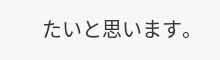たいと思います。